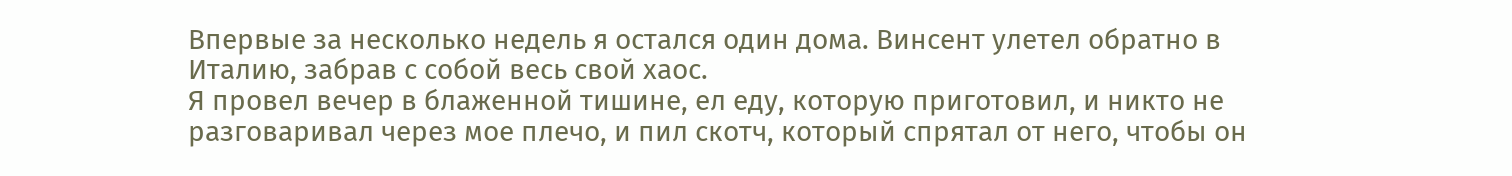Впервые за несколько недель я остался один дома. Винсент улетел обратно в Италию, забрав с собой весь свой хаос.
Я провел вечер в блаженной тишине, ел еду, которую приготовил, и никто не разговаривал через мое плечо, и пил скотч, который спрятал от него, чтобы он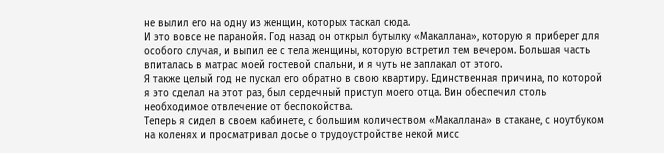не вылил его на одну из женщин, которых таскал сюда.
И это вовсе не паранойя. Год назад он открыл бутылку «Макаллана», которую я приберег для особого случая, и выпил ее с тела женщины, которую встретил тем вечером. Большая часть впиталась в матрас моей гостевой спальни, и я чуть не заплакал от этого.
Я также целый год не пускал его обратно в свою квартиру. Единственная причина, по которой я это сделал на этот раз, был сердечный приступ моего отца. Вин обеспечил столь необходимое отвлечение от беспокойства.
Теперь я сидел в своем кабинете, с большим количеством «Макаллана» в стакане, с ноутбуком на коленях и просматривал досье о трудоустройстве некой мисс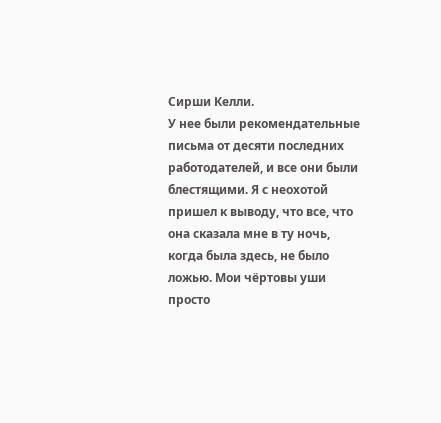Сирши Келли.
У нее были рекомендательные письма от десяти последних работодателей, и все они были блестящими. Я с неохотой пришел к выводу, что все, что она сказала мне в ту ночь, когда была здесь, не было ложью. Мои чёртовы уши просто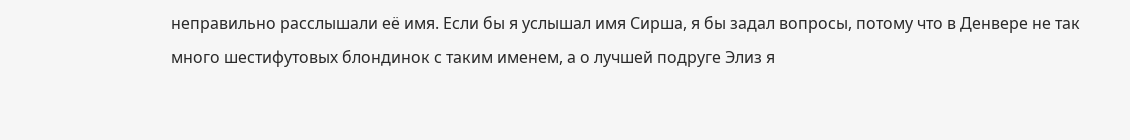неправильно расслышали её имя. Если бы я услышал имя Сирша, я бы задал вопросы, потому что в Денвере не так много шестифутовых блондинок с таким именем, а о лучшей подруге Элиз я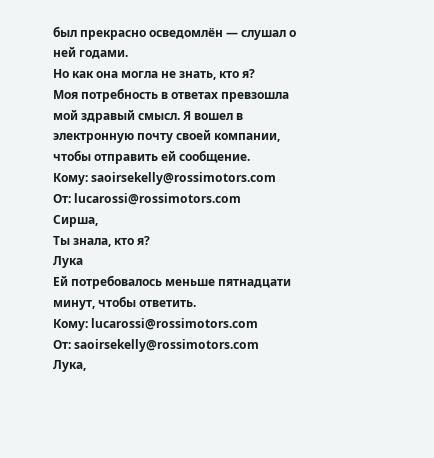был прекрасно осведомлён — слушал о ней годами.
Но как она могла не знать, кто я?
Моя потребность в ответах превзошла мой здравый смысл. Я вошел в электронную почту своей компании, чтобы отправить ей сообщение.
Кому: saoirsekelly@rossimotors.com
От: lucarossi@rossimotors.com
Сирша,
Ты знала, кто я?
Лука
Ей потребовалось меньше пятнадцати минут, чтобы ответить.
Кому: lucarossi@rossimotors.com
От: saoirsekelly@rossimotors.com
Лука,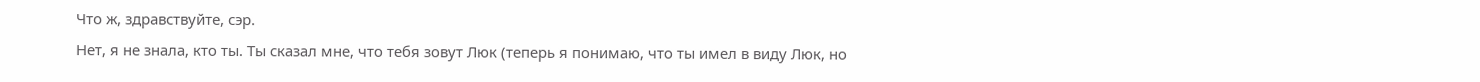Что ж, здравствуйте, сэр.
Нет, я не знала, кто ты. Ты сказал мне, что тебя зовут Люк (теперь я понимаю, что ты имел в виду Люк, но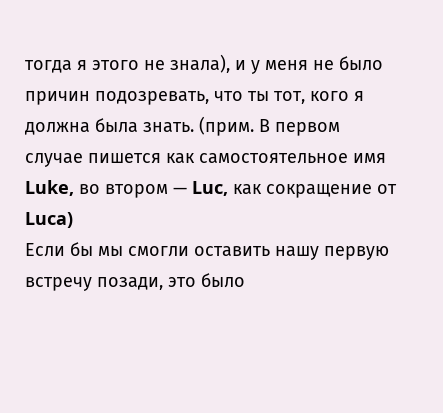тогда я этого не знала), и у меня не было причин подозревать, что ты тот, кого я должна была знать. (прим. В первом случае пишется как самостоятельное имя Luke, во втором — Luc, как сокращение от Luca)
Если бы мы смогли оставить нашу первую встречу позади, это было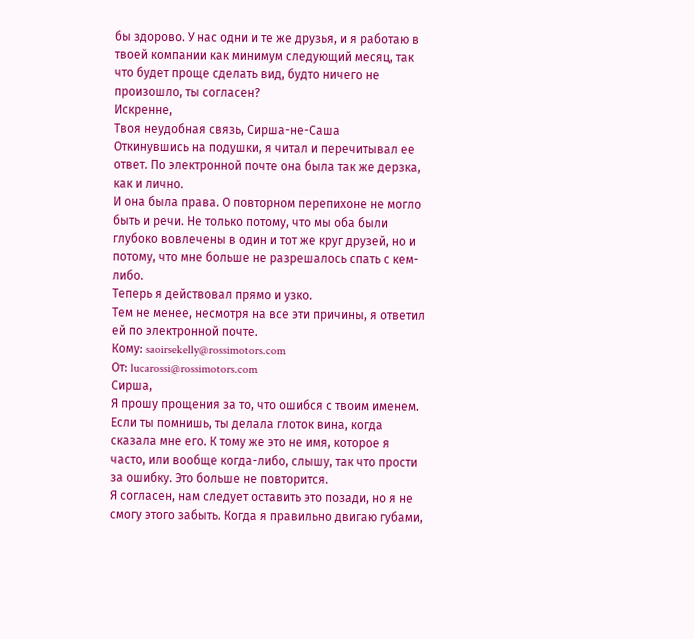бы здорово. У нас одни и те же друзья, и я работаю в твоей компании как минимум следующий месяц, так что будет проще сделать вид, будто ничего не произошло, ты согласен?
Искренне,
Твоя неудобная связь, Сирша-не-Саша
Откинувшись на подушки, я читал и перечитывал ее ответ. По электронной почте она была так же дерзка, как и лично.
И она была права. О повторном перепихоне не могло быть и речи. Не только потому, что мы оба были глубоко вовлечены в один и тот же круг друзей, но и потому, что мне больше не разрешалось спать с кем-либо.
Теперь я действовал прямо и узко.
Тем не менее, несмотря на все эти причины, я ответил ей по электронной почте.
Кому: saoirsekelly@rossimotors.com
От: lucarossi@rossimotors.com
Сирша,
Я прошу прощения за то, что ошибся с твоим именем. Если ты помнишь, ты делала глоток вина, когда сказала мне его. К тому же это не имя, которое я часто, или вообще когда-либо, слышу, так что прости за ошибку. Это больше не повторится.
Я согласен, нам следует оставить это позади, но я не смогу этого забыть. Когда я правильно двигаю губами,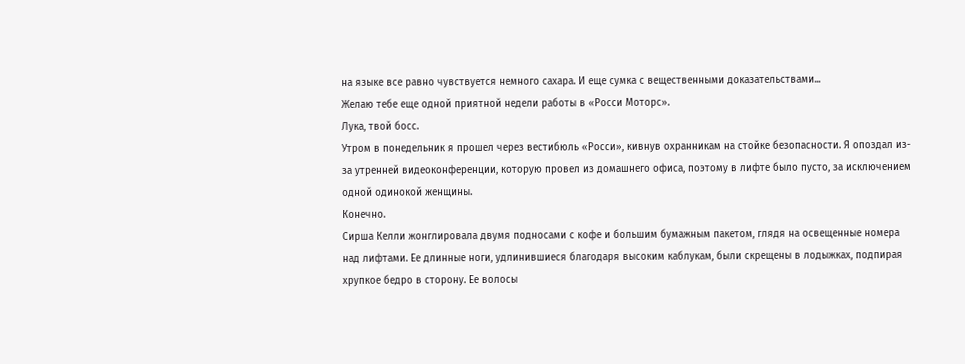на языке все равно чувствуется немного сахара. И еще сумка с вещественными доказательствами...
Желаю тебе еще одной приятной недели работы в «Росси Моторс».
Лука, твой босс.
Утром в понедельник я прошел через вестибюль «Росси», кивнув охранникам на стойке безопасности. Я опоздал из-за утренней видеоконференции, которую провел из домашнего офиса, поэтому в лифте было пусто, за исключением одной одинокой женщины.
Конечно.
Сирша Келли жонглировала двумя подносами с кофе и большим бумажным пакетом, глядя на освещенные номера над лифтами. Ее длинные ноги, удлинившиеся благодаря высоким каблукам, были скрещены в лодыжках, подпирая хрупкое бедро в сторону. Ее волосы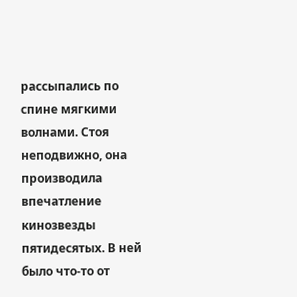рассыпались по спине мягкими волнами. Стоя неподвижно, она производила впечатление кинозвезды пятидесятых. В ней было что-то от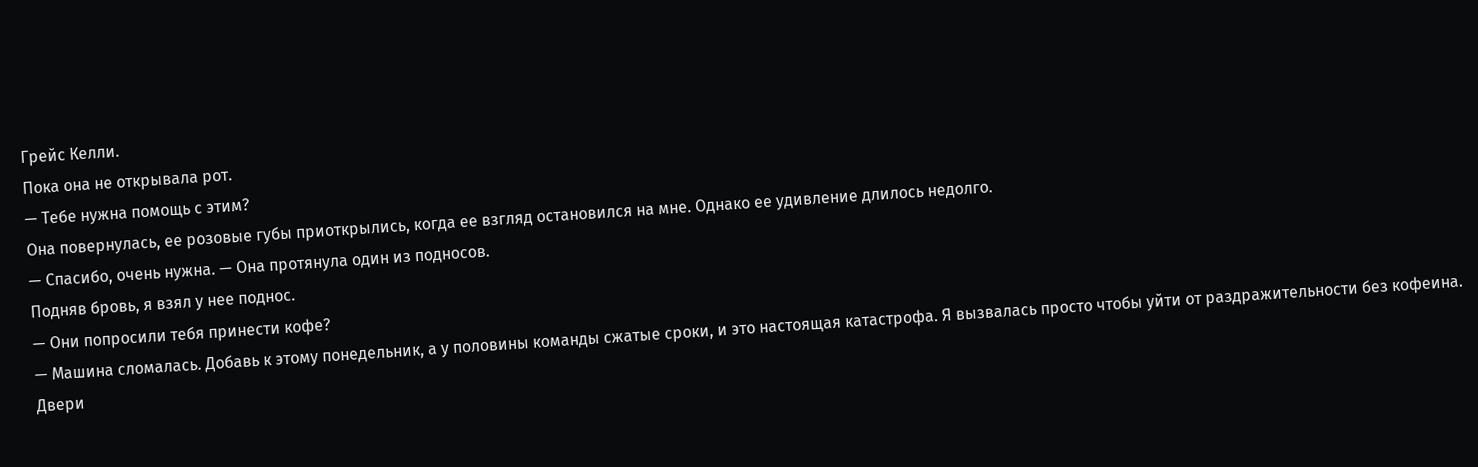Грейс Келли.
Пока она не открывала рот.
— Тебе нужна помощь с этим?
Она повернулась, ее розовые губы приоткрылись, когда ее взгляд остановился на мне. Однако ее удивление длилось недолго.
— Спасибо, очень нужна. — Она протянула один из подносов.
Подняв бровь, я взял у нее поднос.
— Они попросили тебя принести кофе?
— Машина сломалась. Добавь к этому понедельник, а у половины команды сжатые сроки, и это настоящая катастрофа. Я вызвалась просто чтобы уйти от раздражительности без кофеина.
Двери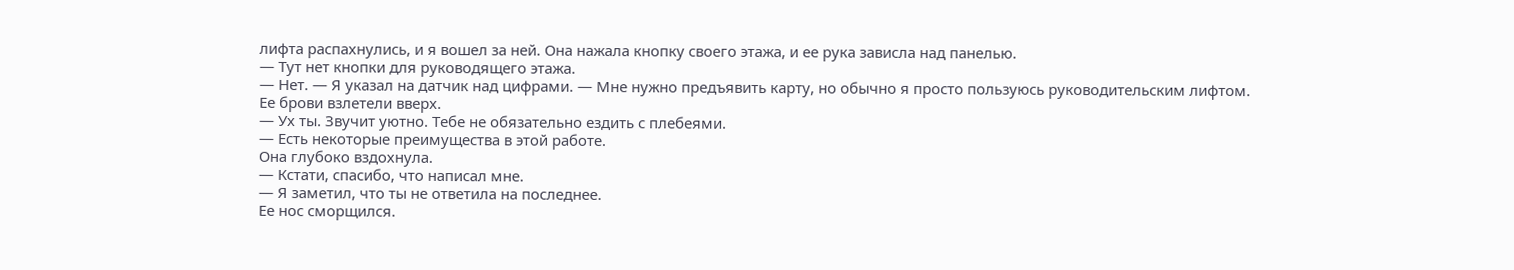лифта распахнулись, и я вошел за ней. Она нажала кнопку своего этажа, и ее рука зависла над панелью.
— Тут нет кнопки для руководящего этажа.
— Нет. — Я указал на датчик над цифрами. — Мне нужно предъявить карту, но обычно я просто пользуюсь руководительским лифтом.
Ее брови взлетели вверх.
— Ух ты. Звучит уютно. Тебе не обязательно ездить с плебеями.
— Есть некоторые преимущества в этой работе.
Она глубоко вздохнула.
— Кстати, спасибо, что написал мне.
— Я заметил, что ты не ответила на последнее.
Ее нос сморщился.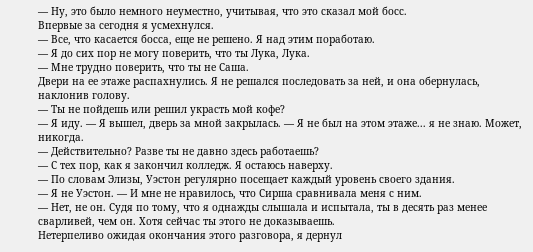— Ну, это было немного неуместно, учитывая, что это сказал мой босс.
Впервые за сегодня я усмехнулся.
— Все, что касается босса, еще не решено. Я над этим поработаю.
— Я до сих пор не могу поверить, что ты Лука, Лука.
— Мне трудно поверить, что ты не Саша.
Двери на ее этаже распахнулись. Я не решался последовать за ней, и она обернулась, наклонив голову.
— Ты не пойдешь или решил украсть мой кофе?
— Я иду. — Я вышел, дверь за мной закрылась. — Я не был на этом этаже... я не знаю. Может, никогда.
— Действительно? Разве ты не давно здесь работаешь?
— С тех пор, как я закончил колледж. Я остаюсь наверху.
— По словам Элизы, Уэстон регулярно посещает каждый уровень своего здания.
— Я не Уэстон. — И мне не нравилось, что Сирша сравнивала меня с ним.
— Нет, не он. Судя по тому, что я однажды слышала и испытала, ты в десять раз менее сварливей, чем он. Хотя сейчас ты этого не доказываешь.
Нетерпеливо ожидая окончания этого разговора, я дернул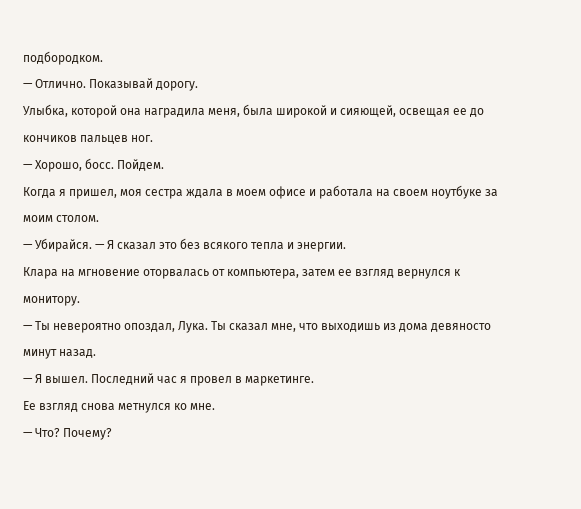подбородком.
— Отлично. Показывай дорогу.
Улыбка, которой она наградила меня, была широкой и сияющей, освещая ее до кончиков пальцев ног.
— Хорошо, босс. Пойдем.
Когда я пришел, моя сестра ждала в моем офисе и работала на своем ноутбуке за моим столом.
— Убирайся. — Я сказал это без всякого тепла и энергии.
Клара на мгновение оторвалась от компьютера, затем ее взгляд вернулся к монитору.
— Ты невероятно опоздал, Лука. Ты сказал мне, что выходишь из дома девяносто минут назад.
— Я вышел. Последний час я провел в маркетинге.
Ее взгляд снова метнулся ко мне.
— Что? Почему?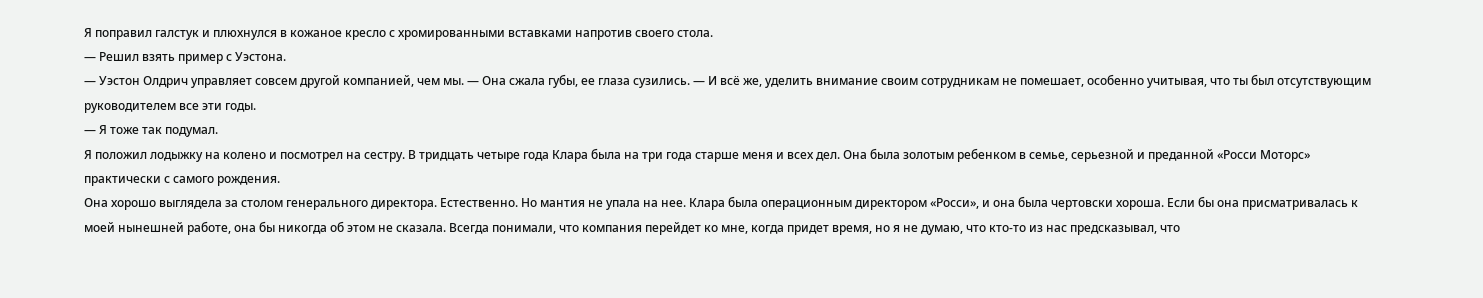Я поправил галстук и плюхнулся в кожаное кресло с хромированными вставками напротив своего стола.
— Решил взять пример с Уэстона.
— Уэстон Олдрич управляет совсем другой компанией, чем мы. — Она сжала губы, ее глаза сузились. — И всё же, уделить внимание своим сотрудникам не помешает, особенно учитывая, что ты был отсутствующим руководителем все эти годы.
— Я тоже так подумал.
Я положил лодыжку на колено и посмотрел на сестру. В тридцать четыре года Клара была на три года старше меня и всех дел. Она была золотым ребенком в семье, серьезной и преданной «Росси Моторс» практически с самого рождения.
Она хорошо выглядела за столом генерального директора. Естественно. Но мантия не упала на нее. Клара была операционным директором «Росси», и она была чертовски хороша. Если бы она присматривалась к моей нынешней работе, она бы никогда об этом не сказала. Всегда понимали, что компания перейдет ко мне, когда придет время, но я не думаю, что кто-то из нас предсказывал, что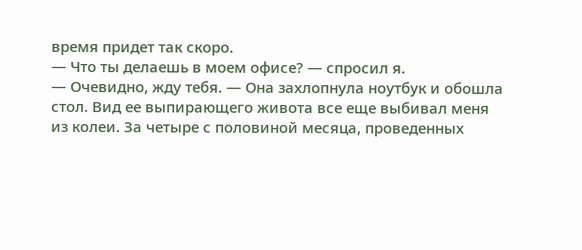время придет так скоро.
— Что ты делаешь в моем офисе? — спросил я.
— Очевидно, жду тебя. — Она захлопнула ноутбук и обошла стол. Вид ее выпирающего живота все еще выбивал меня из колеи. За четыре с половиной месяца, проведенных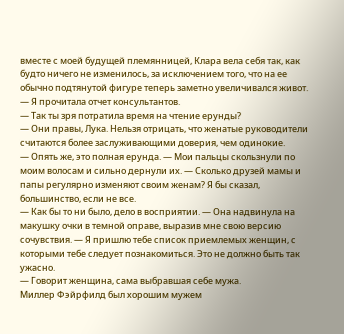вместе с моей будущей племянницей, Клара вела себя так, как будто ничего не изменилось, за исключением того, что на ее обычно подтянутой фигуре теперь заметно увеличивался живот. — Я прочитала отчет консультантов.
— Так ты зря потратила время на чтение ерунды?
— Они правы, Лука. Нельзя отрицать, что женатые руководители считаются более заслуживающими доверия, чем одинокие.
— Опять же, это полная ерунда. — Мои пальцы скользнули по моим волосам и сильно дернули их. — Сколько друзей мамы и папы регулярно изменяют своим женам? Я бы сказал, большинство, если не все.
— Как бы то ни было, дело в восприятии. — Она надвинула на макушку очки в темной оправе, выразив мне свою версию сочувствия. — Я пришлю тебе список приемлемых женщин, с которыми тебе следует познакомиться. Это не должно быть так ужасно.
— Говорит женщина, сама выбравшая себе мужа.
Миллер Фэйрфилд был хорошим мужем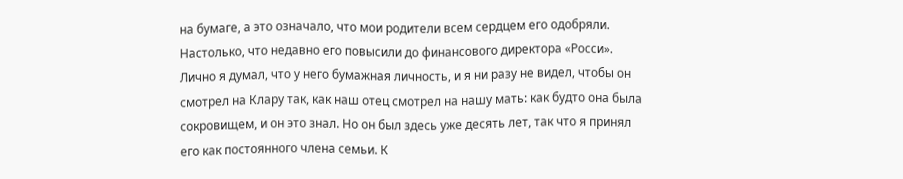на бумаге, а это означало, что мои родители всем сердцем его одобряли. Настолько, что недавно его повысили до финансового директора «Росси». Лично я думал, что у него бумажная личность, и я ни разу не видел, чтобы он смотрел на Клару так, как наш отец смотрел на нашу мать: как будто она была сокровищем, и он это знал. Но он был здесь уже десять лет, так что я принял его как постоянного члена семьи. К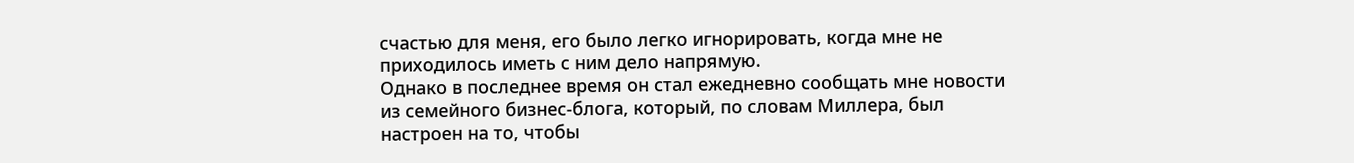счастью для меня, его было легко игнорировать, когда мне не приходилось иметь с ним дело напрямую.
Однако в последнее время он стал ежедневно сообщать мне новости из семейного бизнес-блога, который, по словам Миллера, был настроен на то, чтобы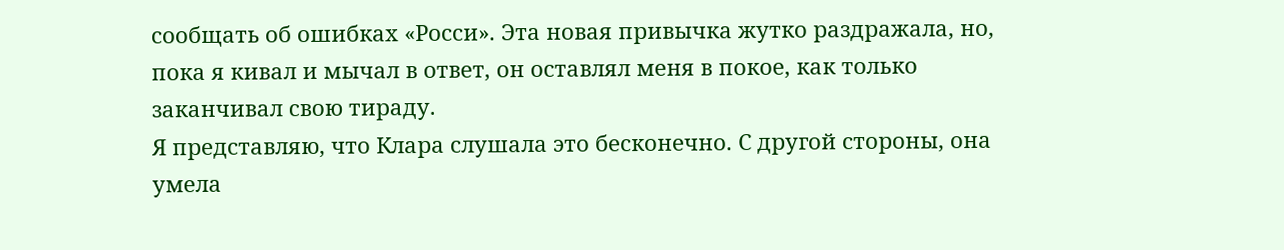сообщать об ошибках «Росси». Эта новая привычка жутко раздражала, но, пока я кивал и мычал в ответ, он оставлял меня в покое, как только заканчивал свою тираду.
Я представляю, что Клара слушала это бесконечно. С другой стороны, она умела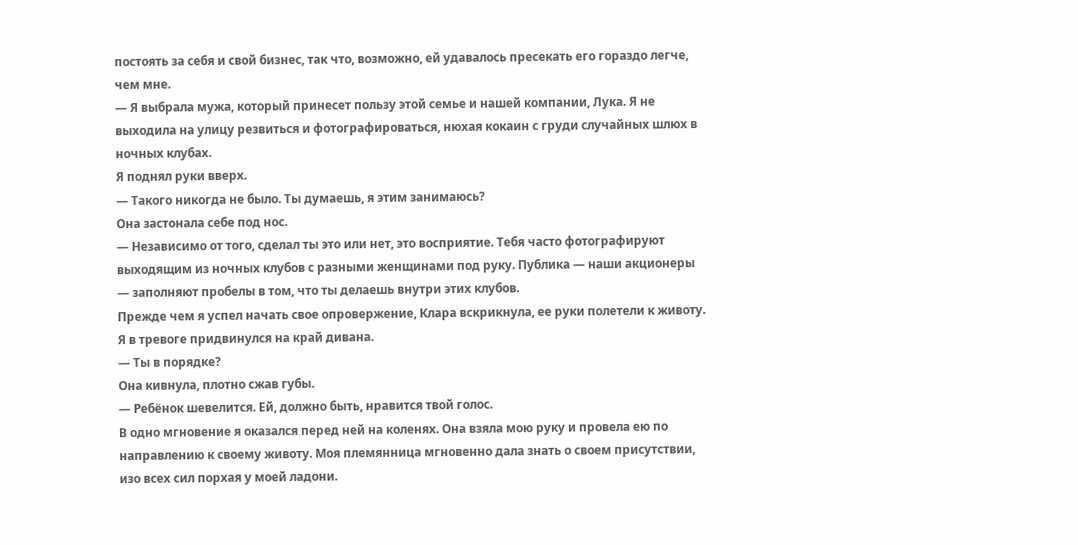постоять за себя и свой бизнес, так что, возможно, ей удавалось пресекать его гораздо легче, чем мне.
— Я выбрала мужа, который принесет пользу этой семье и нашей компании, Лука. Я не выходила на улицу резвиться и фотографироваться, нюхая кокаин с груди случайных шлюх в ночных клубах.
Я поднял руки вверх.
— Такого никогда не было. Ты думаешь, я этим занимаюсь?
Она застонала себе под нос.
— Независимо от того, сделал ты это или нет, это восприятие. Тебя часто фотографируют выходящим из ночных клубов с разными женщинами под руку. Публика — наши акционеры — заполняют пробелы в том, что ты делаешь внутри этих клубов.
Прежде чем я успел начать свое опровержение, Клара вскрикнула, ее руки полетели к животу. Я в тревоге придвинулся на край дивана.
— Ты в порядке?
Она кивнула, плотно сжав губы.
— Ребёнок шевелится. Ей, должно быть, нравится твой голос.
В одно мгновение я оказался перед ней на коленях. Она взяла мою руку и провела ею по направлению к своему животу. Моя племянница мгновенно дала знать о своем присутствии, изо всех сил порхая у моей ладони.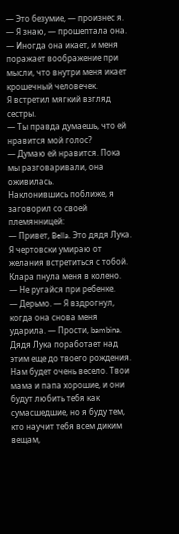— Это безумие, — произнес я.
— Я знаю, — прошептала она. — Иногда она икает, и меня поражает воображение при мысли, что внутри меня икает крошечный человечек.
Я встретил мягкий взгляд сестры.
— Ты правда думаешь, что ей нравится мой голос?
— Думаю ей нравится. Пока мы разговаривали, она оживилась.
Наклонившись поближе, я заговорил со своей племянницей:
— Привет, Bella. Это дядя Лука. Я чертовски умираю от желания встретиться с тобой.
Клара пнула меня в колено.
— Не ругайся при ребенке.
— Дерьмо. — Я вздрогнул, когда она снова меня ударила. — Прости, bambina. Дядя Лука поработает над этим еще до твоего рождения. Нам будет очень весело. Твои мама и папа хорошие, и они будут любить тебя как сумасшедшие, но я буду тем, кто научит тебя всем диким вещам,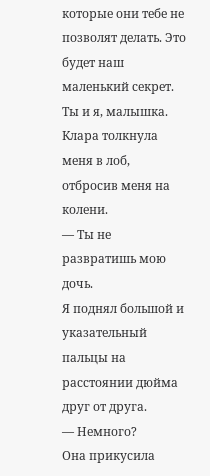которые они тебе не позволят делать. Это будет наш маленький секрет. Ты и я, малышка.
Клара толкнула меня в лоб, отбросив меня на колени.
— Ты не развратишь мою дочь.
Я поднял большой и указательный пальцы на расстоянии дюйма друг от друга.
— Немного?
Она прикусила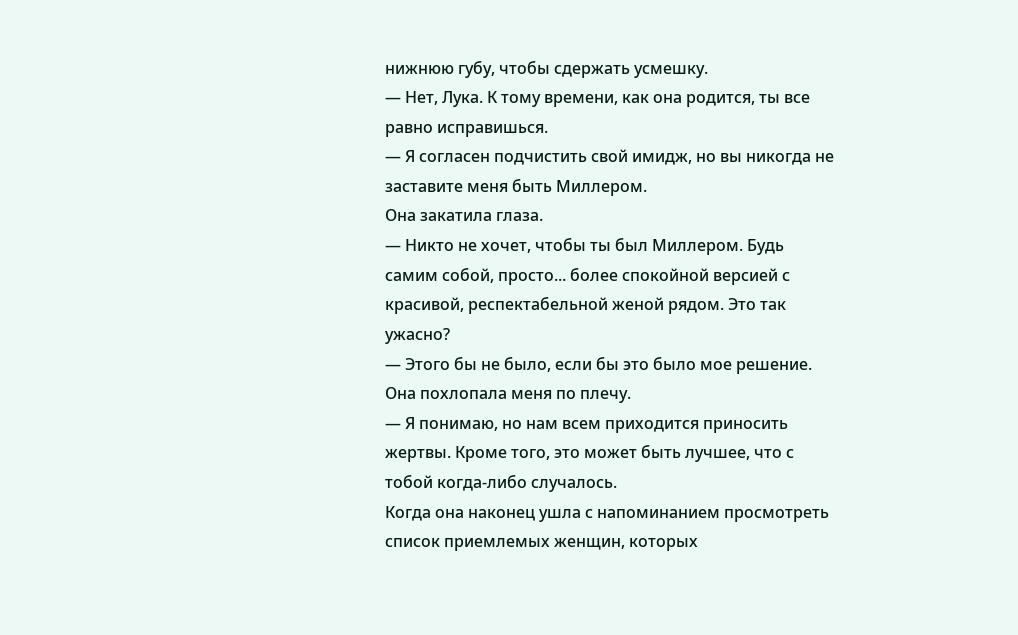нижнюю губу, чтобы сдержать усмешку.
— Нет, Лука. К тому времени, как она родится, ты все равно исправишься.
— Я согласен подчистить свой имидж, но вы никогда не заставите меня быть Миллером.
Она закатила глаза.
— Никто не хочет, чтобы ты был Миллером. Будь самим собой, просто... более спокойной версией с красивой, респектабельной женой рядом. Это так ужасно?
— Этого бы не было, если бы это было мое решение.
Она похлопала меня по плечу.
— Я понимаю, но нам всем приходится приносить жертвы. Кроме того, это может быть лучшее, что с тобой когда-либо случалось.
Когда она наконец ушла с напоминанием просмотреть список приемлемых женщин, которых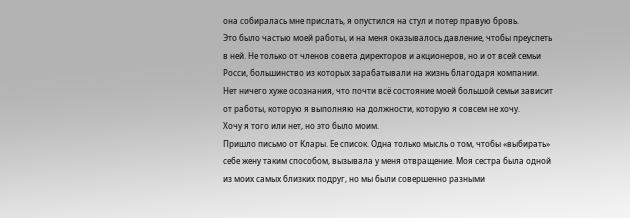она собиралась мне прислать, я опустился на стул и потер правую бровь.
Это было частью моей работы, и на меня оказывалось давление, чтобы преуспеть в ней. Не только от членов совета директоров и акционеров, но и от всей семьи Росси, большинство из которых зарабатывали на жизнь благодаря компании.
Нет ничего хуже осознания, что почти всё состояние моей большой семьи зависит от работы, которую я выполняю на должности, которую я совсем не хочу.
Хочу я того или нет, но это было моим.
Пришло письмо от Клары. Ее список. Одна только мысль о том, чтобы «выбирать» себе жену таким способом, вызывала у меня отвращение. Моя сестра была одной из моих самых близких подруг, но мы были совершенно разными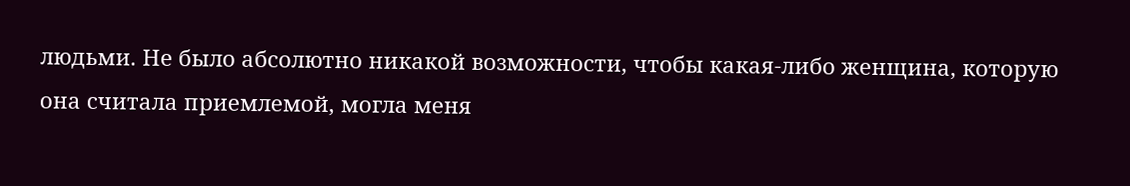людьми. Не было абсолютно никакой возможности, чтобы какая-либо женщина, которую она считала приемлемой, могла меня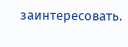заинтересовать.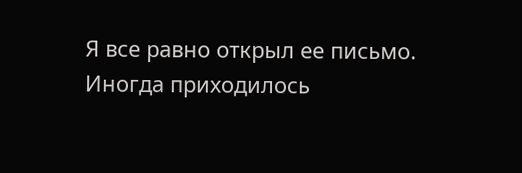Я все равно открыл ее письмо.
Иногда приходилось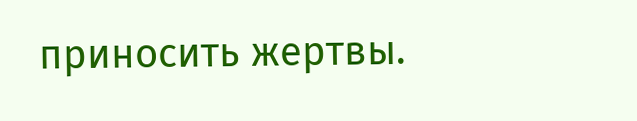приносить жертвы.